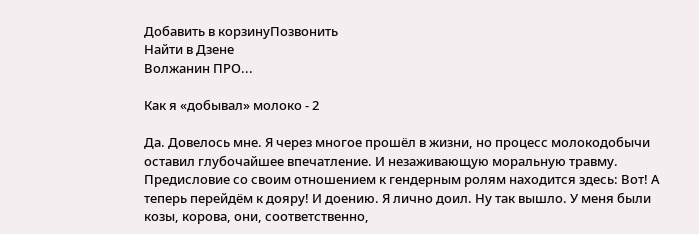Добавить в корзинуПозвонить
Найти в Дзене
Волжанин ПРО...

Как я «добывал» молоко - 2

Да. Довелось мне. Я через многое прошёл в жизни, но процесс молокодобычи оставил глубочайшее впечатление. И незаживающую моральную травму. Предисловие со своим отношением к гендерным ролям находится здесь: Вот! А теперь перейдём к дояру! И доению. Я лично доил. Ну так вышло. У меня были козы, корова, они, соответственно,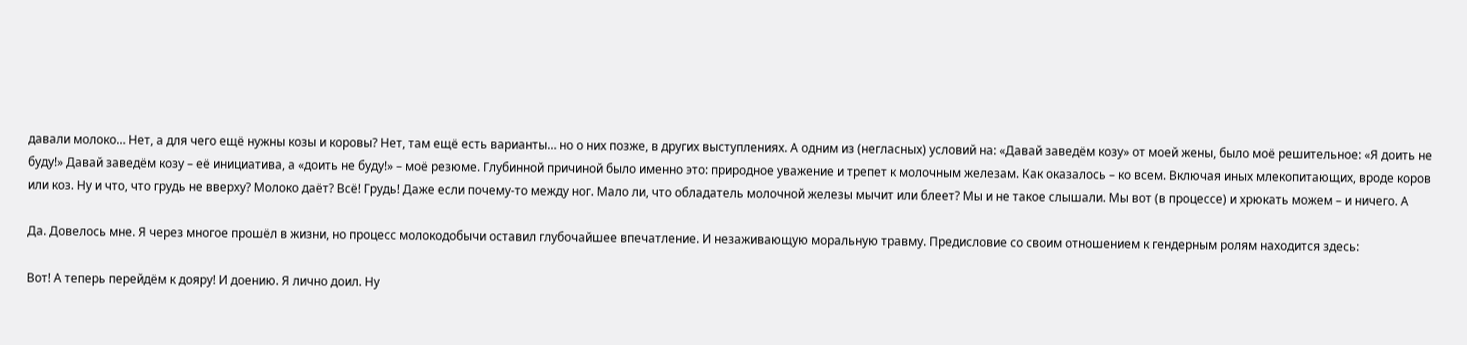давали молоко… Нет, а для чего ещё нужны козы и коровы? Нет, там ещё есть варианты… но о них позже, в других выступлениях. А одним из (негласных) условий на: «Давай заведём козу» от моей жены, было моё решительное: «Я доить не буду!» Давай заведём козу – её инициатива, а «доить не буду!» – моё резюме. Глубинной причиной было именно это: природное уважение и трепет к молочным железам. Как оказалось – ко всем. Включая иных млекопитающих, вроде коров или коз. Ну и что, что грудь не вверху? Молоко даёт? Всё! Грудь! Даже если почему-то между ног. Мало ли, что обладатель молочной железы мычит или блеет? Мы и не такое слышали. Мы вот (в процессе) и хрюкать можем – и ничего. А

Да. Довелось мне. Я через многое прошёл в жизни, но процесс молокодобычи оставил глубочайшее впечатление. И незаживающую моральную травму. Предисловие со своим отношением к гендерным ролям находится здесь:

Вот! А теперь перейдём к дояру! И доению. Я лично доил. Ну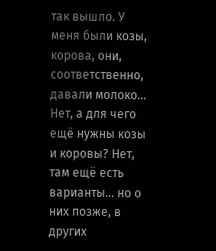так вышло. У меня были козы, корова, они, соответственно, давали молоко… Нет, а для чего ещё нужны козы и коровы? Нет, там ещё есть варианты… но о них позже, в других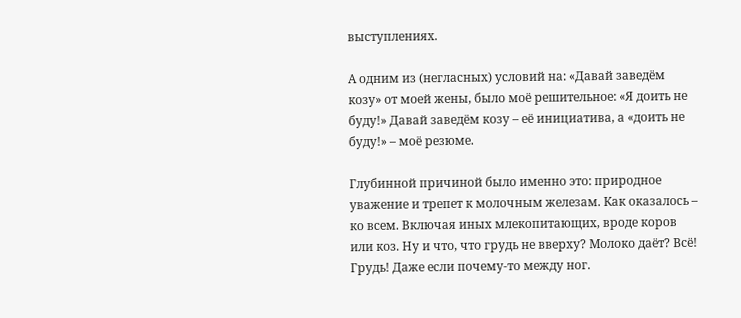выступлениях.

А одним из (негласных) условий на: «Давай заведём козу» от моей жены, было моё решительное: «Я доить не буду!» Давай заведём козу – её инициатива, а «доить не буду!» – моё резюме.

Глубинной причиной было именно это: природное уважение и трепет к молочным железам. Как оказалось – ко всем. Включая иных млекопитающих, вроде коров или коз. Ну и что, что грудь не вверху? Молоко даёт? Всё! Грудь! Даже если почему-то между ног.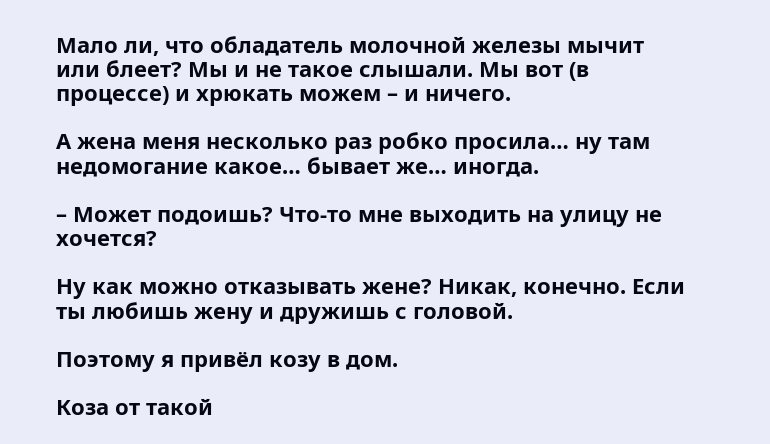Мало ли, что обладатель молочной железы мычит или блеет? Мы и не такое слышали. Мы вот (в процессе) и хрюкать можем – и ничего.

А жена меня несколько раз робко просила… ну там недомогание какое… бывает же… иногда.

– Может подоишь? Что-то мне выходить на улицу не хочется?

Ну как можно отказывать жене? Никак, конечно. Если ты любишь жену и дружишь с головой.

Поэтому я привёл козу в дом.

Коза от такой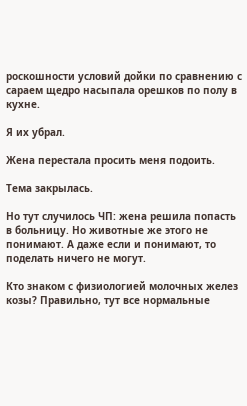роскошности условий дойки по сравнению с сараем щедро насыпала орешков по полу в кухне.

Я их убрал.

Жена перестала просить меня подоить.

Тема закрылась.

Но тут случилось ЧП: жена решила попасть в больницу. Но животные же этого не понимают. А даже если и понимают, то поделать ничего не могут.

Кто знаком с физиологией молочных желез козы? Правильно, тут все нормальные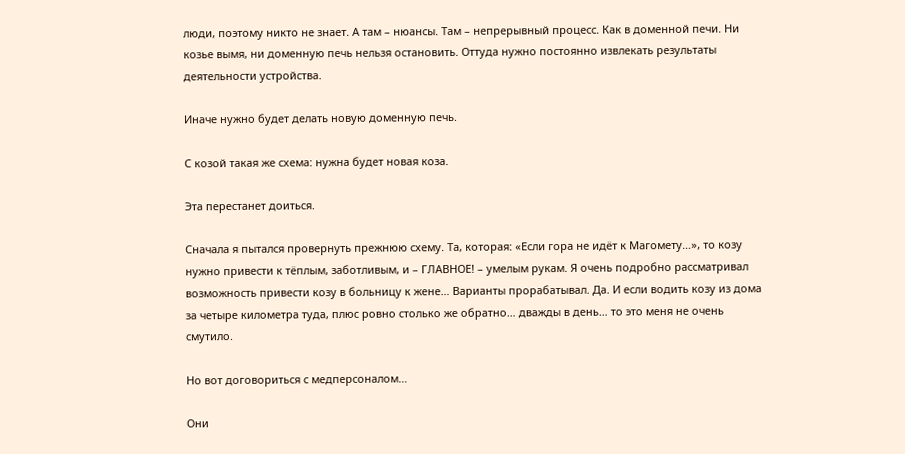люди, поэтому никто не знает. А там – нюансы. Там – непрерывный процесс. Как в доменной печи. Ни козье вымя, ни доменную печь нельзя остановить. Оттуда нужно постоянно извлекать результаты деятельности устройства.

Иначе нужно будет делать новую доменную печь.

С козой такая же схема: нужна будет новая коза.

Эта перестанет доиться.

Сначала я пытался провернуть прежнюю схему. Та, которая: «Если гора не идёт к Магомету…», то козу нужно привести к тёплым, заботливым, и – ГЛАВНОЕ! – умелым рукам. Я очень подробно рассматривал возможность привести козу в больницу к жене… Варианты прорабатывал. Да. И если водить козу из дома за четыре километра туда, плюс ровно столько же обратно… дважды в день… то это меня не очень смутило.

Но вот договориться с медперсоналом…

Они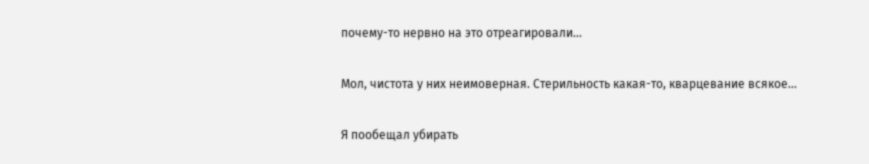почему-то нервно на это отреагировали…

Мол, чистота у них неимоверная. Стерильность какая-то, кварцевание всякое…

Я пообещал убирать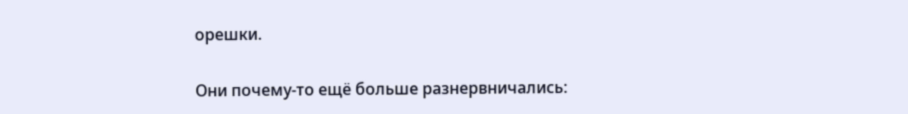орешки.

Они почему-то ещё больше разнервничались: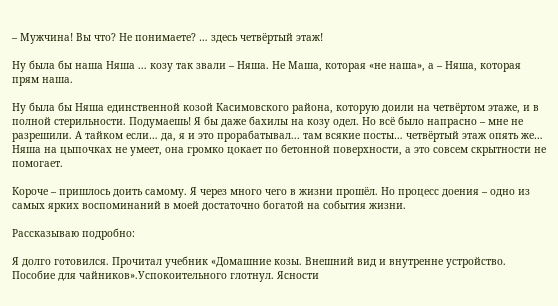– Мужчина! Вы что? Не понимаете? … здесь четвёртый этаж!

Ну была бы наша Няша ... козу так звали – Няша. Не Маша, которая «не наша», а – Няша, которая прям наша.

Ну была бы Няша единственной козой Касимовского района, которую доили на четвёртом этаже, и в полной стерильности. Подумаешь! Я бы даже бахилы на козу одел. Но всё было напрасно – мне не разрешили. А тайком если… да, я и это прорабатывал... там всякие посты… четвёртый этаж опять же… Няша на цыпочках не умеет, она громко цокает по бетонной поверхности, а это совсем скрытности не помогает.

Короче – пришлось доить самому. Я через много чего в жизни прошёл. Но процесс доения – одно из самых ярких воспоминаний в моей достаточно богатой на события жизни.

Рассказываю подробно:

Я долго готовился. Прочитал учебник «Домашние козы. Внешний вид и внутренне устройство. Пособие для чайников».Успокоительного глотнул. Ясности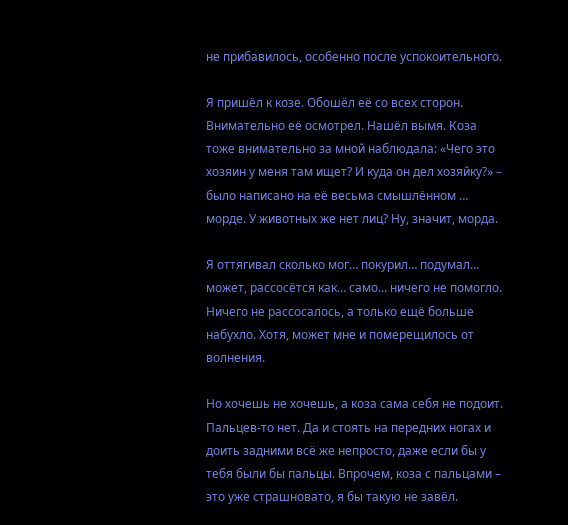не прибавилось, особенно после успокоительного.

Я пришёл к козе. Обошёл её со всех сторон. Внимательно её осмотрел. Нашёл вымя. Коза тоже внимательно за мной наблюдала: «Чего это хозяин у меня там ищет? И куда он дел хозяйку?» – было написано на её весьма смышлённом … морде. У животных же нет лиц? Ну, значит, морда.

Я оттягивал сколько мог… покурил… подумал… может, рассосётся как… само... ничего не помогло. Ничего не рассосалось, а только ещё больше набухло. Хотя, может мне и померещилось от волнения.

Но хочешь не хочешь, а коза сама себя не подоит. Пальцев-то нет. Да и стоять на передних ногах и доить задними всё же непросто, даже если бы у тебя были бы пальцы. Впрочем, коза с пальцами – это уже страшновато, я бы такую не завёл.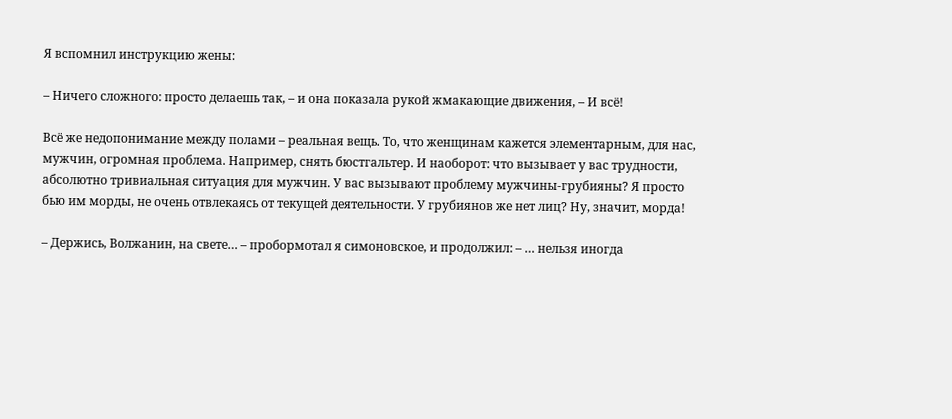Я вспомнил инструкцию жены:

– Ничего сложного: просто делаешь так, – и она показала рукой жмакающие движения, – И всё!

Всё же недопонимание между полами – реальная вещь. То, что женщинам кажется элементарным, для нас, мужчин, огромная проблема. Например, снять бюстгальтер. И наоборот: что вызывает у вас трудности, абсолютно тривиальная ситуация для мужчин. У вас вызывают проблему мужчины-грубияны? Я просто бью им морды, не очень отвлекаясь от текущей деятельности. У грубиянов же нет лиц? Ну, значит, морда!

– Держись, Волжанин, на свете… – пробормотал я симоновское, и продолжил: – … нельзя иногда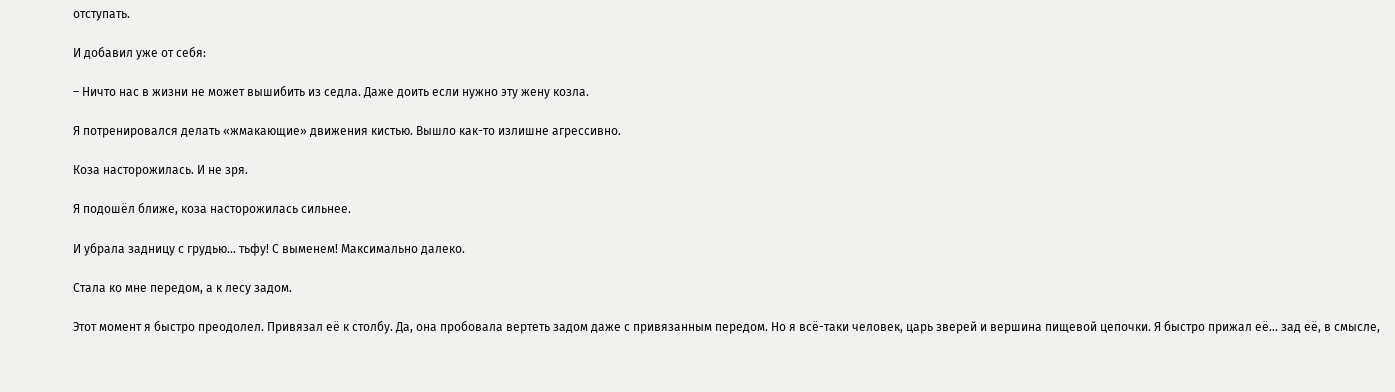отступать.

И добавил уже от себя:

– Ничто нас в жизни не может вышибить из седла. Даже доить если нужно эту жену козла.

Я потренировался делать «жмакающие» движения кистью. Вышло как-то излишне агрессивно.

Коза насторожилась. И не зря.

Я подошёл ближе, коза насторожилась сильнее.

И убрала задницу с грудью… тьфу! С выменем! Максимально далеко.

Стала ко мне передом, а к лесу задом.

Этот момент я быстро преодолел. Привязал её к столбу. Да, она пробовала вертеть задом даже с привязанным передом. Но я всё-таки человек, царь зверей и вершина пищевой цепочки. Я быстро прижал её… зад её, в смысле,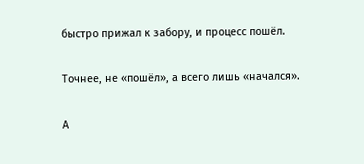быстро прижал к забору, и процесс пошёл.

Точнее, не «пошёл», а всего лишь «начался».

А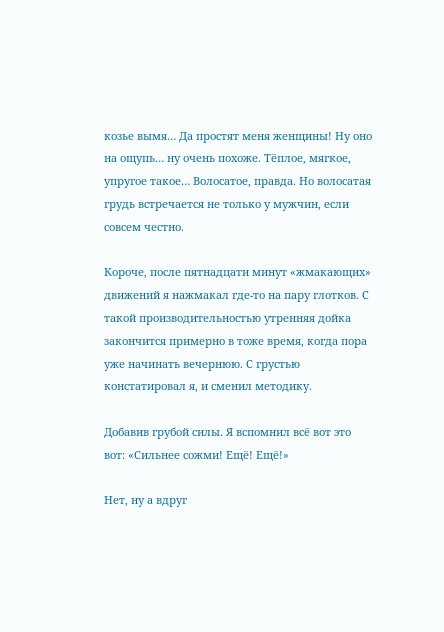козье вымя… Да простят меня женщины! Ну оно на ощупь… ну очень похоже. Тёплое, мягкое, упругое такое… Волосатое, правда. Но волосатая грудь встречается не только у мужчин, если совсем честно.

Короче, после пятнадцати минут «жмакающих» движений я нажмакал где-то на пару глотков. С такой производительностью утренняя дойка закончится примерно в тоже время, когда пора уже начинать вечернюю. С грустью констатировал я, и сменил методику.

Добавив грубой силы. Я вспомнил всё вот это вот: «Сильнее сожми! Ещё! Ещё!»

Нет, ну а вдруг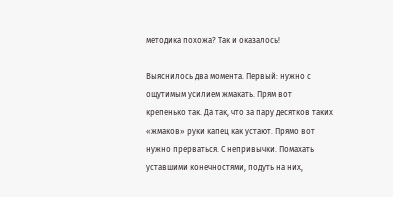методика похожа? Так и оказалось!

Выяснилось два момента. Первый: нужно с ощутимым усилием жмакать. Прям вот крепенько так. Да так, что за пару десятков таких «жмаков» руки капец как устают. Прямо вот нужно прерваться. С непривычки. Помахать уставшими конечностями, подуть на них,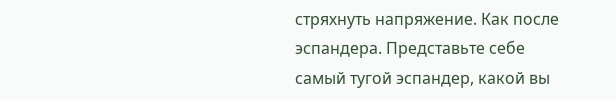стряхнуть напряжение. Как после эспандера. Представьте себе самый тугой эспандер, какой вы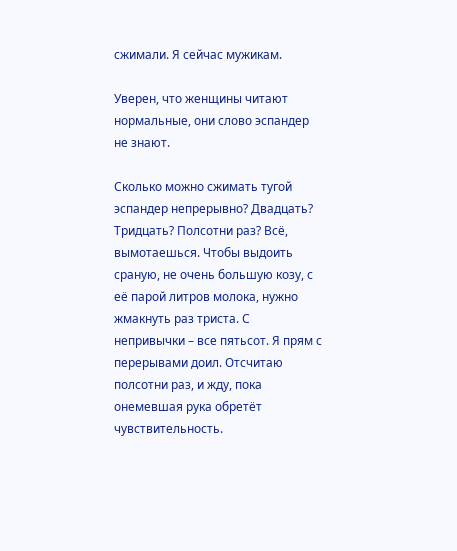сжимали. Я сейчас мужикам.

Уверен, что женщины читают нормальные, они слово эспандер не знают.

Сколько можно сжимать тугой эспандер непрерывно? Двадцать? Тридцать? Полсотни раз? Всё, вымотаешься. Чтобы выдоить сраную, не очень большую козу, с её парой литров молока, нужно жмакнуть раз триста. С непривычки – все пятьсот. Я прям с перерывами доил. Отсчитаю полсотни раз, и жду, пока онемевшая рука обретёт чувствительность.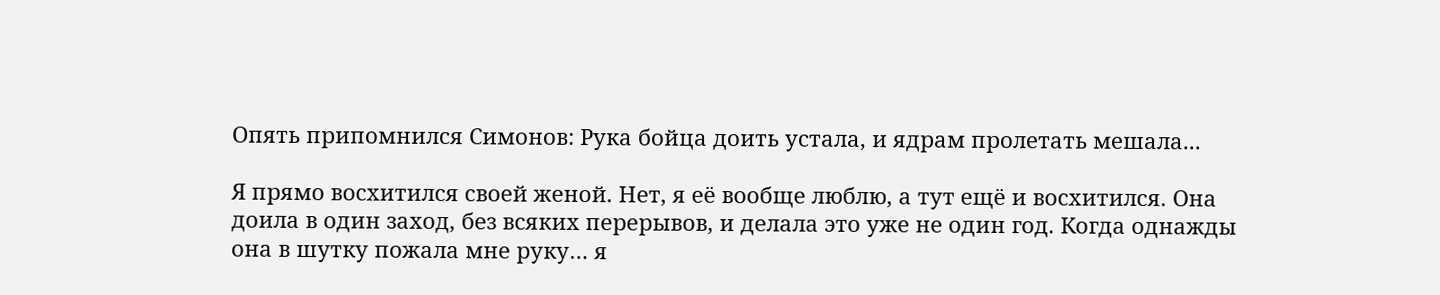Опять припомнился Симонов: Рука бойца доить устала, и ядрам пролетать мешала...

Я прямо восхитился своей женой. Нет, я её вообще люблю, а тут ещё и восхитился. Она доила в один заход, без всяких перерывов, и делала это уже не один год. Когда однажды она в шутку пожала мне руку… я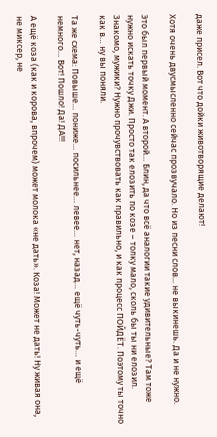даже присел. Вот что дойки животворящие делают!

Хотя очень двусмысленно сейчас прозвучало. Но из песни слов... не выкинешь. Да и не нужно.

Это был первый момент. А второй… Блин, да что всё аналогии такие удивительные? Там тоже нужно искать точку Джи. Просто так елозить по козе – толку мало, сколь бы ты ни елозил. Знакомо, мужики? Нужно прочувствовать как правильно, и как процесс ПОЙДЁТ. Поэтому ты точно как в… ну вы поняли.

Та же схема: Повыше… пониже… посильнее… левее… нет, назад… ещё чуть-чуть… и ещё немного… Вот! Пошло! Да! ДА!!!

А ещё коза (как и корова, впрочем) может молока «не дать». Коза! Может не дать! Ну живая она, не миксер, не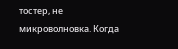тостер, не микроволновка. Когда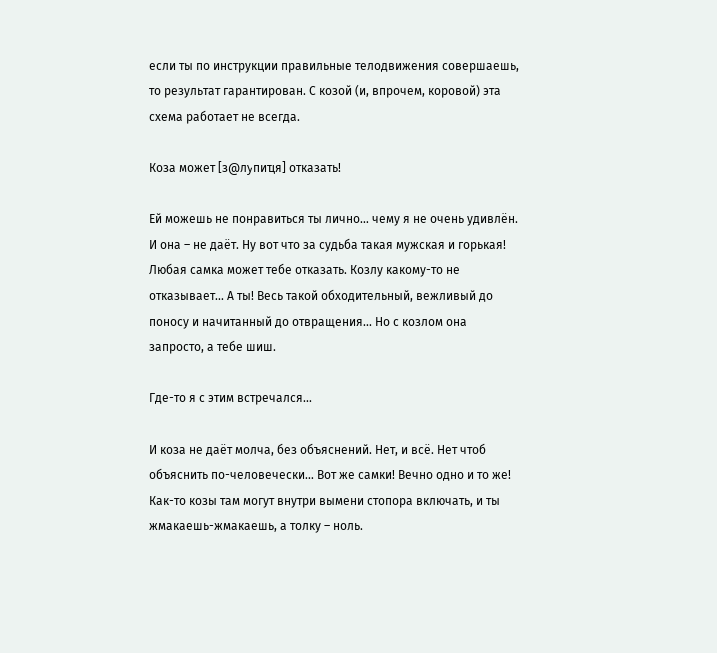если ты по инструкции правильные телодвижения совершаешь, то результат гарантирован. С козой (и, впрочем, коровой) эта схема работает не всегда.

Коза может [з@лꭚпиҵя] отказать!

Ей можешь не понравиться ты лично… чему я не очень удивлён. И она – не даёт. Ну вот что за судьба такая мужская и горькая! Любая самка может тебе отказать. Козлу какому-то не отказывает... А ты! Весь такой обходительный, вежливый до поносу и начитанный до отвращения... Но с козлом она запросто, а тебе шиш.

Где-то я с этим встречался...

И коза не даёт молча, без объяснений. Нет, и всё. Нет чтоб объяснить по-человечески… Вот же самки! Вечно одно и то же! Как-то козы там могут внутри вымени стопора включать, и ты жмакаешь-жмакаешь, а толку – ноль.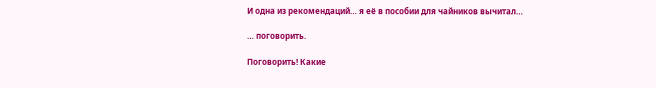И одна из рекомендаций… я её в пособии для чайников вычитал…

… поговорить.

Поговорить! Какие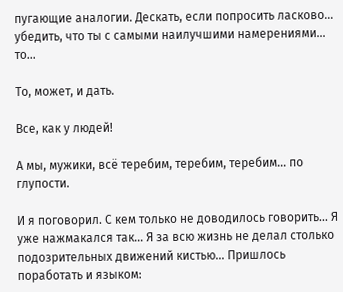пугающие аналогии. Дескать, если попросить ласково… убедить, что ты с самыми наилучшими намерениями… то…

То, может, и дать.

Все, как у людей!

А мы, мужики, всё теребим, теребим, теребим… по глупости.

И я поговорил. С кем только не доводилось говорить... Я уже нажмакался так... Я за всю жизнь не делал столько подозрительных движений кистью... Пришлось поработать и языком: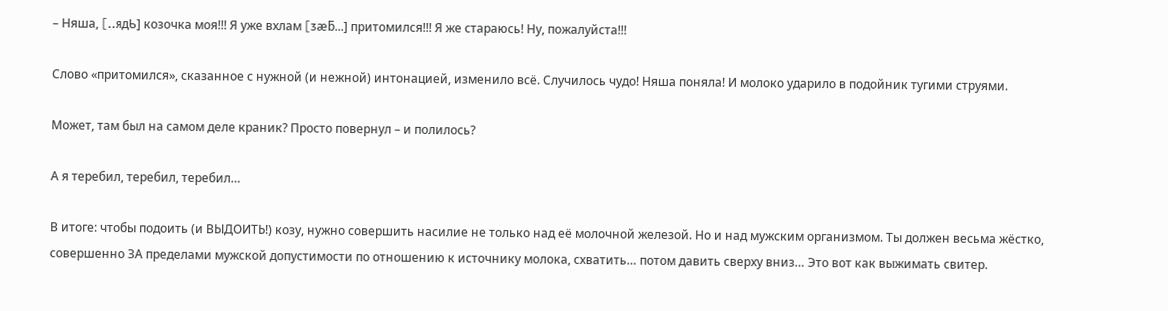– Няша, [..ᴙдƄ] козочка моя!!! Я уже вхлам [ᴣӕƃ...] притомился!!! Я же стараюсь! Ну, пожалуйста!!!

Слово «притомился», сказанное с нужной (и нежной) интонацией, изменило всё. Случилось чудо! Няша поняла! И молоко ударило в подойник тугими струями.

Может, там был на самом деле краник? Просто повернул – и полилось?

А я теребил, теребил, теребил…

В итоге: чтобы подоить (и ВЫДОИТЬ!) козу, нужно совершить насилие не только над её молочной железой. Но и над мужским организмом. Ты должен весьма жёстко, совершенно ЗА пределами мужской допустимости по отношению к источнику молока, схватить… потом давить сверху вниз… Это вот как выжимать свитер.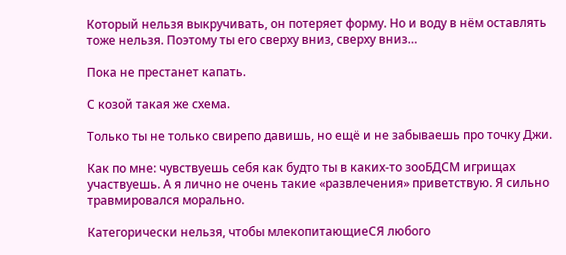Который нельзя выкручивать, он потеряет форму. Но и воду в нём оставлять тоже нельзя. Поэтому ты его сверху вниз, сверху вниз…

Пока не престанет капать.

С козой такая же схема.

Только ты не только свирепо давишь, но ещё и не забываешь про точку Джи.

Как по мне: чувствуешь себя как будто ты в каких-то зооБДСМ игрищах участвуешь. А я лично не очень такие «развлечения» приветствую. Я сильно травмировался морально.

Категорически нельзя, чтобы млекопитающиеСЯ любого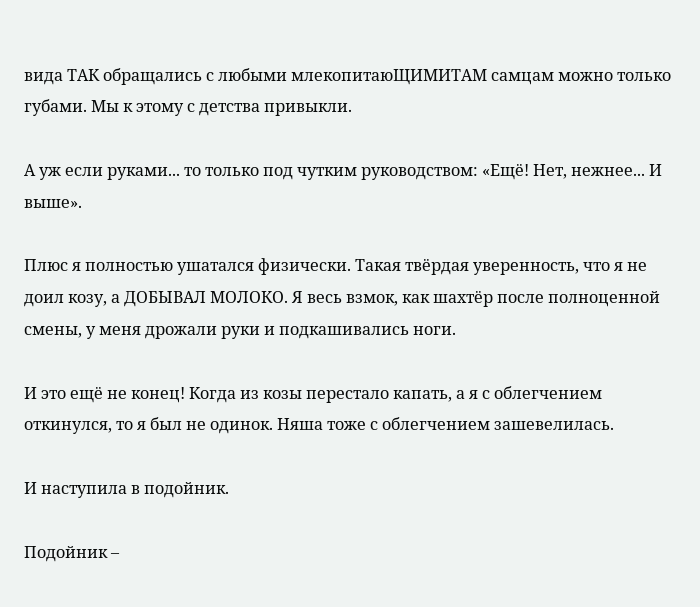вида ТАК обращались с любыми млекопитаюЩИМИТАМ самцам можно только губами. Мы к этому с детства привыкли.

А уж если руками... то только под чутким руководством: «Ещё! Нет, нежнее... И выше».

Плюс я полностью ушатался физически. Такая твёрдая уверенность, что я не доил козу, а ДОБЫВАЛ МОЛОКО. Я весь взмок, как шахтёр после полноценной смены, у меня дрожали руки и подкашивались ноги.

И это ещё не конец! Когда из козы перестало капать, а я с облегчением откинулся, то я был не одинок. Няша тоже с облегчением зашевелилась.

И наступила в подойник.

Подойник –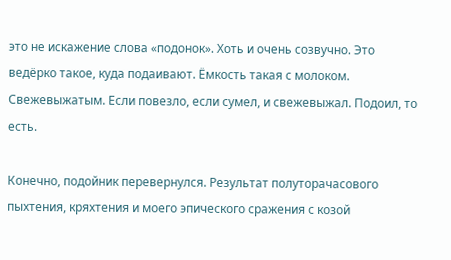это не искажение слова «подонок». Хоть и очень созвучно. Это ведёрко такое, куда подаивают. Ёмкость такая с молоком. Свежевыжатым. Если повезло, если сумел, и свежевыжал. Подоил, то есть.

Конечно, подойник перевернулся. Результат полуторачасового пыхтения, кряхтения и моего эпического сражения с козой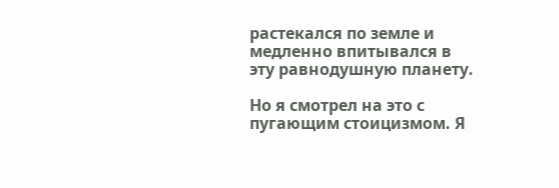растекался по земле и медленно впитывался в эту равнодушную планету.

Но я смотрел на это с пугающим стоицизмом. Я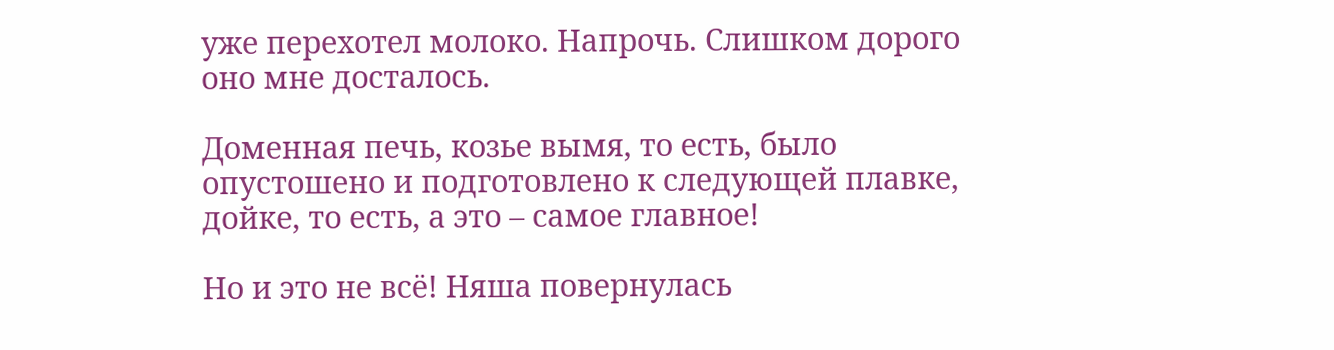уже перехотел молоко. Напрочь. Слишком дорого оно мне досталось.

Доменная печь, козье вымя, то есть, было опустошено и подготовлено к следующей плавке, дойке, то есть, а это – самое главное!

Но и это не всё! Няша повернулась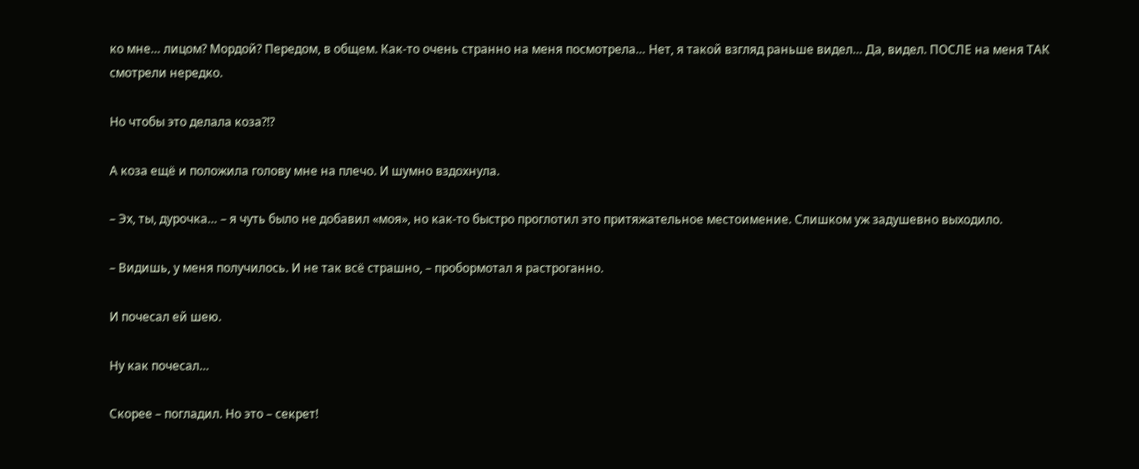ко мне… лицом? Мордой? Передом, в общем. Как-то очень странно на меня посмотрела… Нет, я такой взгляд раньше видел… Да, видел. ПОСЛЕ на меня ТАК смотрели нередко.

Но чтобы это делала коза?!?

А коза ещё и положила голову мне на плечо. И шумно вздохнула.

– Эх, ты, дурочка… – я чуть было не добавил «моя», но как-то быстро проглотил это притяжательное местоимение. Слишком уж задушевно выходило.

– Видишь, у меня получилось. И не так всё страшно, – пробормотал я растроганно.

И почесал ей шею.

Ну как почесал…

Скорее – погладил. Но это – секрет!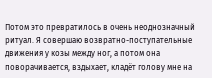Потом это превратилось в очень неоднозначный ритуал. Я совершаю возвратно-поступательные движения у козы между ног, а потом она поворачивается, вздыхает, кладёт голову мне на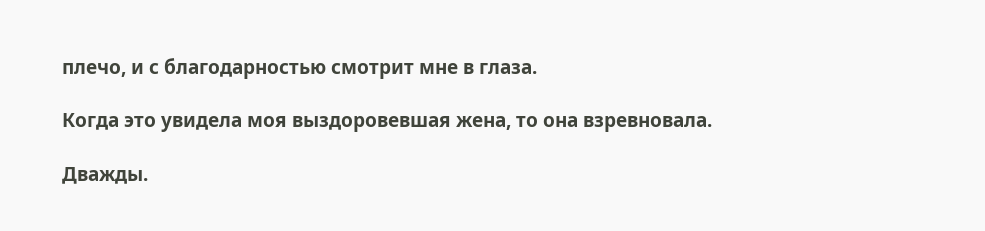плечо, и с благодарностью смотрит мне в глаза.

Когда это увидела моя выздоровевшая жена, то она взревновала.

Дважды.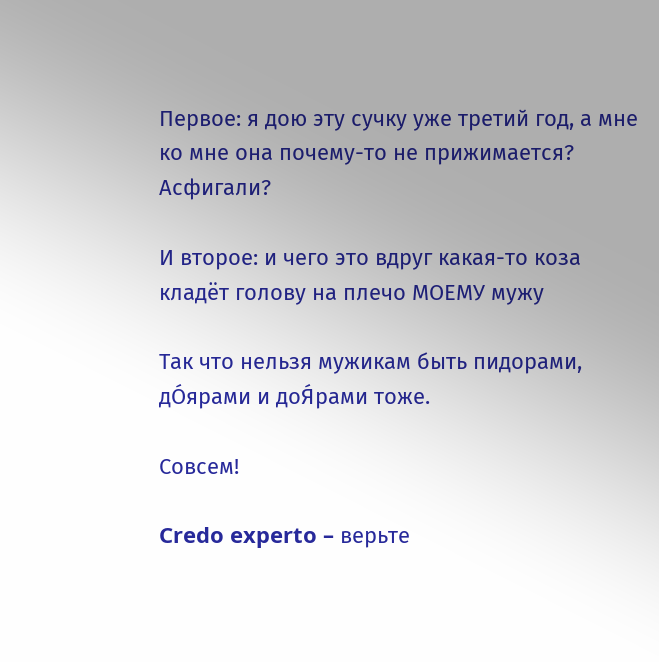Первое: я дою эту сучку уже третий год, а мне ко мне она почему-то не прижимается? Асфигали?

И второе: и чего это вдруг какая-то коза кладёт голову на плечо МОЕМУ мужу

Так что нельзя мужикам быть пидорами, дО́ярами и доЯ́рами тоже.

Совсем!

Credo experto – верьте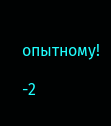опытному!

-2